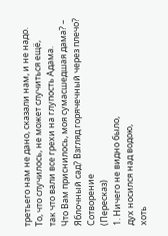третьего нам не дано, сказали нам, и не надо.
То, что случилось, не может случиться ещё,
так что вали все грехи на глупость Адама.
Что Вам приснилось, моя сумасшедшая дама? –
Яблочный сад? Взгляд горячечный через плечо?
Сотворение
(Пересказ)
1. Ничего не видно было,
дух носился над водою,
хоть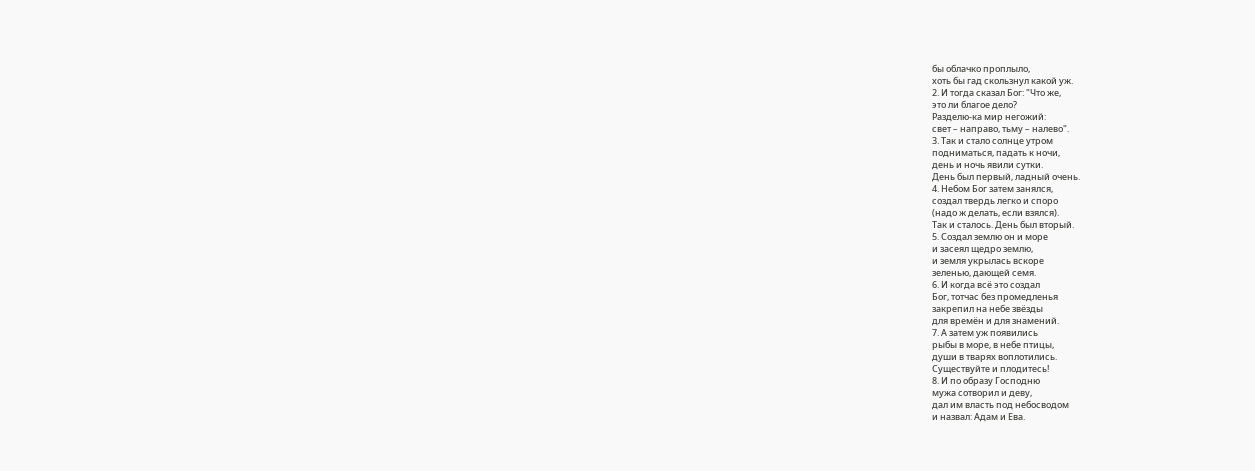бы облачко проплыло,
хоть бы гад скользнул какой уж.
2. И тогда сказал Бог: "Что же,
это ли благое дело?
Разделю-ка мир негожий:
свет – направо, тьму – налево".
3. Так и стало солнце утром
подниматься, падать к ночи,
день и ночь явили сутки.
День был первый, ладный очень.
4. Небом Бог затем занялся,
создал твердь легко и споро
(надо ж делать, если взялся).
Так и сталось. День был вторый.
5. Создал землю он и море
и засеял щедро землю,
и земля укрылась вскоре
зеленью, дающей семя.
6. И когда всё это создал
Бог, тотчас без промедленья
закрепил на небе звёзды
для времён и для знамений.
7. А затем уж появились
рыбы в море, в небе птицы,
души в тварях воплотились.
Существуйте и плодитесь!
8. И по образу Господню
мужа сотворил и деву,
дал им власть под небосводом
и назвал: Адам и Ева.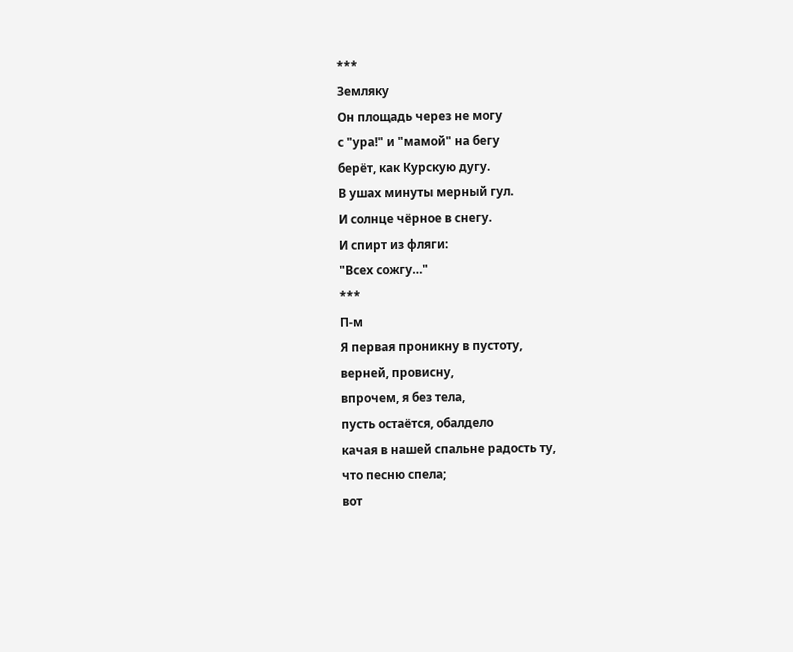***
Земляку
Он площадь через не могу
с "ура!" и "мамой" на бегу
берёт, как Курскую дугу.
В ушах минуты мерный гул.
И солнце чёрное в снегу.
И спирт из фляги:
"Всех сожгу…"
***
П-м
Я первая проникну в пустоту,
верней, провисну,
впрочем, я без тела,
пусть остаётся, обалдело
качая в нашей спальне радость ту,
что песню спела;
вот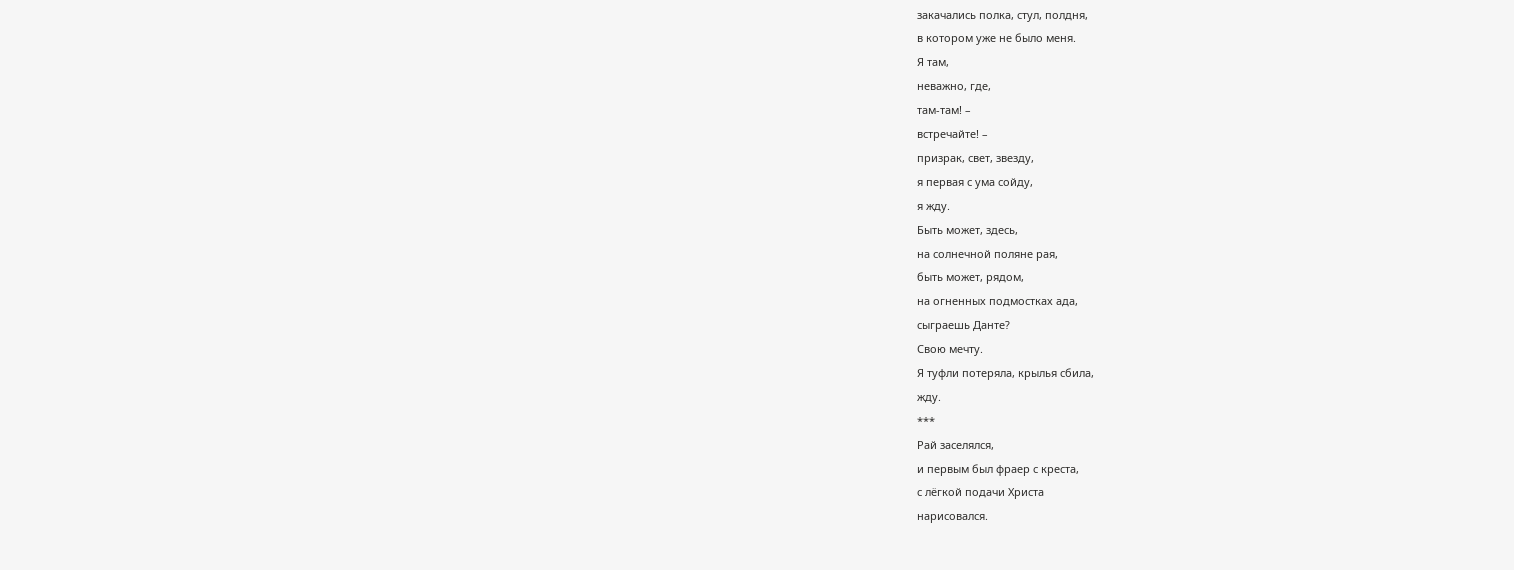закачались полка, стул, полдня,
в котором уже не было меня.
Я там,
неважно, где,
там-там! –
встречайте! –
призрак, свет, звезду,
я первая с ума сойду,
я жду.
Быть может, здесь,
на солнечной поляне рая,
быть может, рядом,
на огненных подмостках ада,
сыграешь Данте?
Свою мечту.
Я туфли потеряла, крылья сбила,
жду.
***
Рай заселялся,
и первым был фраер с креста,
с лёгкой подачи Христа
нарисовался.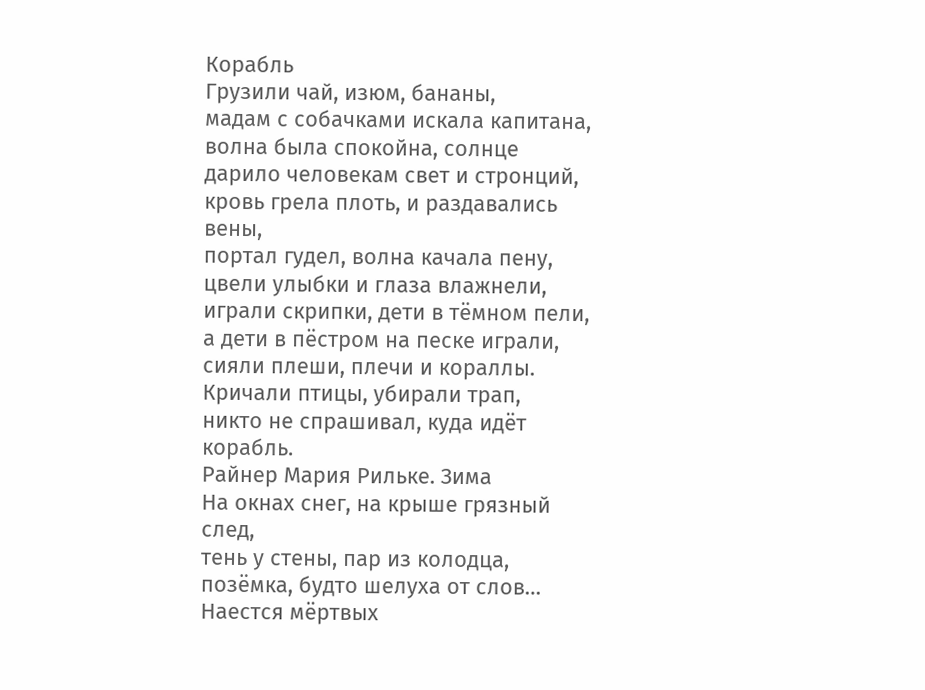Корабль
Грузили чай, изюм, бананы,
мадам с собачками искала капитана,
волна была спокойна, солнце
дарило человекам свет и стронций,
кровь грела плоть, и раздавались вены,
портал гудел, волна качала пену,
цвели улыбки и глаза влажнели,
играли скрипки, дети в тёмном пели,
а дети в пёстром на песке играли,
сияли плеши, плечи и кораллы.
Кричали птицы, убирали трап,
никто не спрашивал, куда идёт корабль.
Райнер Мария Рильке. Зима
На окнах снег, на крыше грязный след,
тень у стены, пар из колодца,
позёмка, будто шелуха от слов…
Наестся мёртвых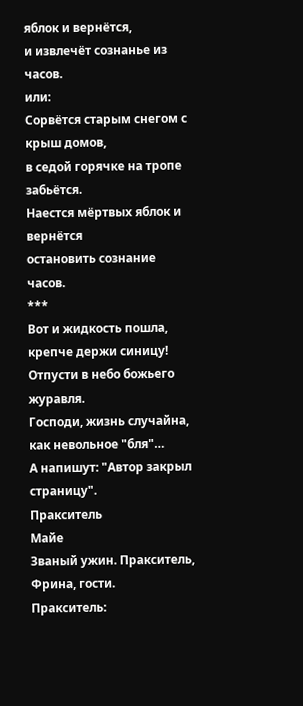яблок и вернётся,
и извлечёт сознанье из часов.
или:
Сорвётся старым снегом с крыш домов,
в седой горячке на тропе забьётся.
Наестся мёртвых яблок и вернётся
остановить сознание часов.
***
Вот и жидкость пошла, крепче держи синицу!
Отпусти в небо божьего журавля.
Господи, жизнь случайна, как невольное "бля"…
А напишут: "Автор закрыл страницу".
Пракситель
Майе
Званый ужин. Пракситель, Фрина, гости.
Пракситель: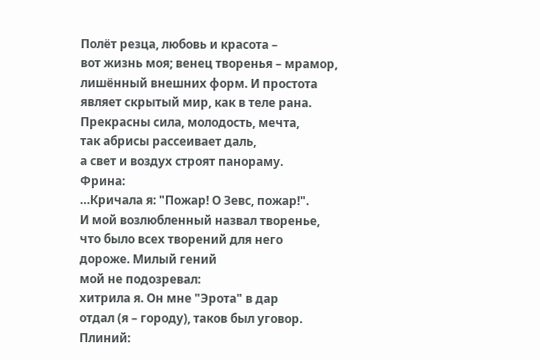Полёт резца, любовь и красота –
вот жизнь моя; венец творенья – мрамор,
лишённый внешних форм. И простота
являет скрытый мир, как в теле рана.
Прекрасны сила, молодость, мечта,
так абрисы рассеивает даль,
а свет и воздух строят панораму.
Фрина:
…Кричала я: "Пожар! О Зевс, пожар!".
И мой возлюбленный назвал творенье,
что было всех творений для него
дороже. Милый гений
мой не подозревал:
хитрила я. Он мне "Эрота" в дар
отдал (я – городу), таков был уговор.
Плиний: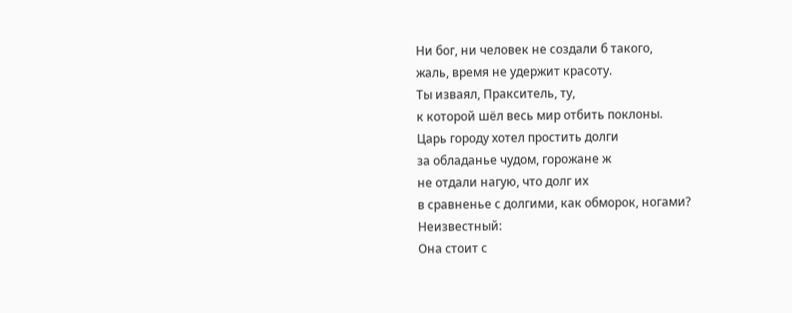Ни бог, ни человек не создали б такого,
жаль, время не удержит красоту.
Ты изваял, Пракситель, ту,
к которой шёл весь мир отбить поклоны.
Царь городу хотел простить долги
за обладанье чудом, горожане ж
не отдали нагую, что долг их
в сравненье с долгими, как обморок, ногами?
Неизвестный:
Она стоит с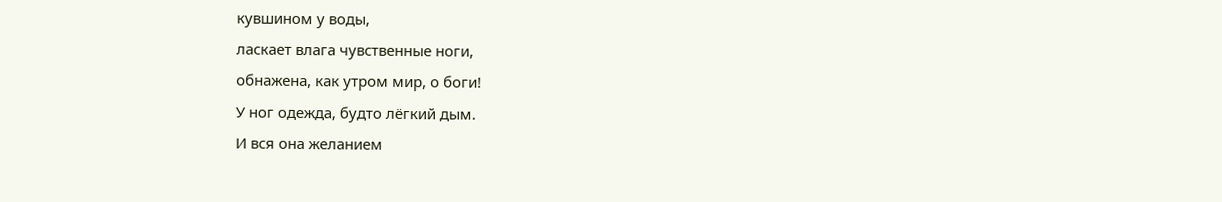кувшином у воды,
ласкает влага чувственные ноги,
обнажена, как утром мир, о боги!
У ног одежда, будто лёгкий дым.
И вся она желанием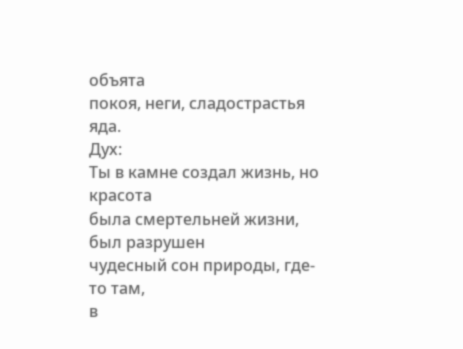объята
покоя, неги, сладострастья яда.
Дух:
Ты в камне создал жизнь, но красота
была смертельней жизни, был разрушен
чудесный сон природы, где-то там,
в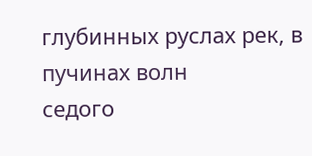глубинных руслах рек, в пучинах волн
седого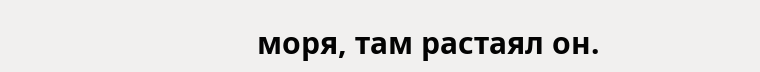моря, там растаял он.